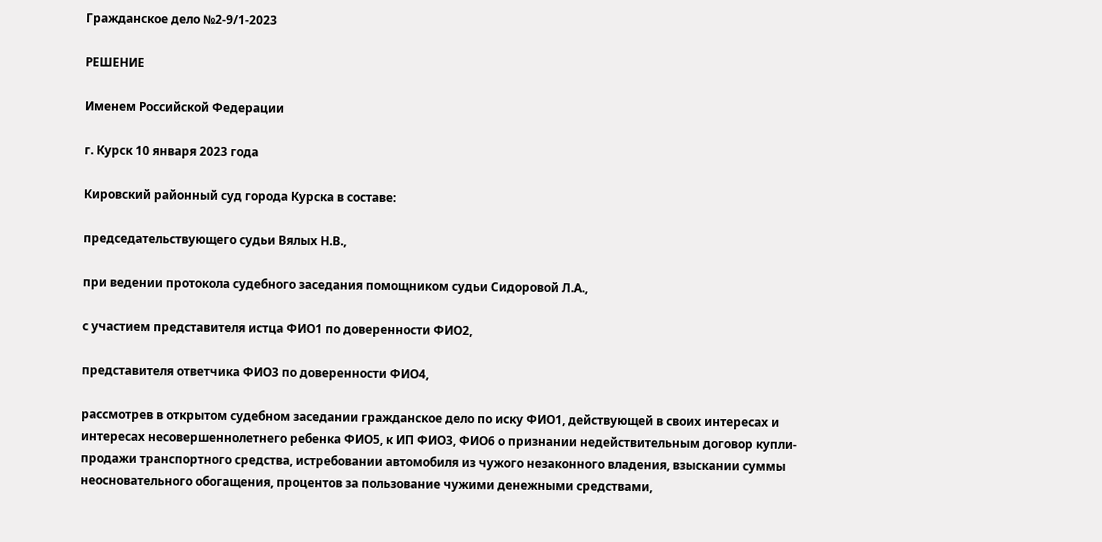Гражданское дело №2-9/1-2023

РЕШЕНИЕ

Именем Российской Федерации

г. Курск 10 января 2023 года

Кировский районный суд города Курска в составе:

председательствующего судьи Вялых Н.В.,

при ведении протокола судебного заседания помощником судьи Сидоровой Л.А.,

с участием представителя истца ФИО1 по доверенности ФИО2,

представителя ответчика ФИО3 по доверенности ФИО4,

рассмотрев в открытом судебном заседании гражданское дело по иску ФИО1, действующей в своих интересах и интересах несовершеннолетнего ребенка ФИО5, к ИП ФИО3, ФИО6 о признании недействительным договор купли-продажи транспортного средства, истребовании автомобиля из чужого незаконного владения, взыскании суммы неосновательного обогащения, процентов за пользование чужими денежными средствами,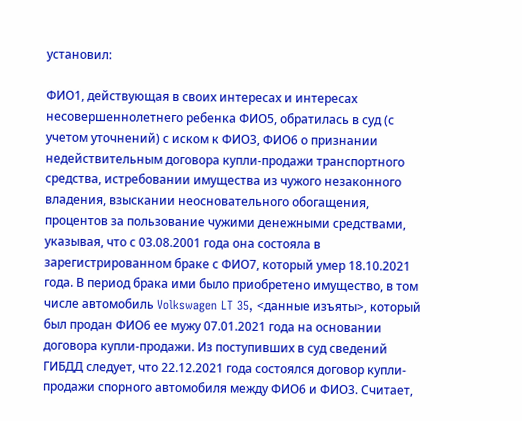установил:

ФИО1, действующая в своих интересах и интересах несовершеннолетнего ребенка ФИО5, обратилась в суд (с учетом уточнений) с иском к ФИО3, ФИО6 о признании недействительным договора купли-продажи транспортного средства, истребовании имущества из чужого незаконного владения, взыскании неосновательного обогащения, процентов за пользование чужими денежными средствами, указывая, что с 03.08.2001 года она состояла в зарегистрированном браке с ФИО7, который умер 18.10.2021 года. В период брака ими было приобретено имущество, в том числе автомобиль Volkswagen LT 35, <данные изъяты>, который был продан ФИО6 ее мужу 07.01.2021 года на основании договора купли-продажи. Из поступивших в суд сведений ГИБДД следует, что 22.12.2021 года состоялся договор купли-продажи спорного автомобиля между ФИО6 и ФИО3. Считает,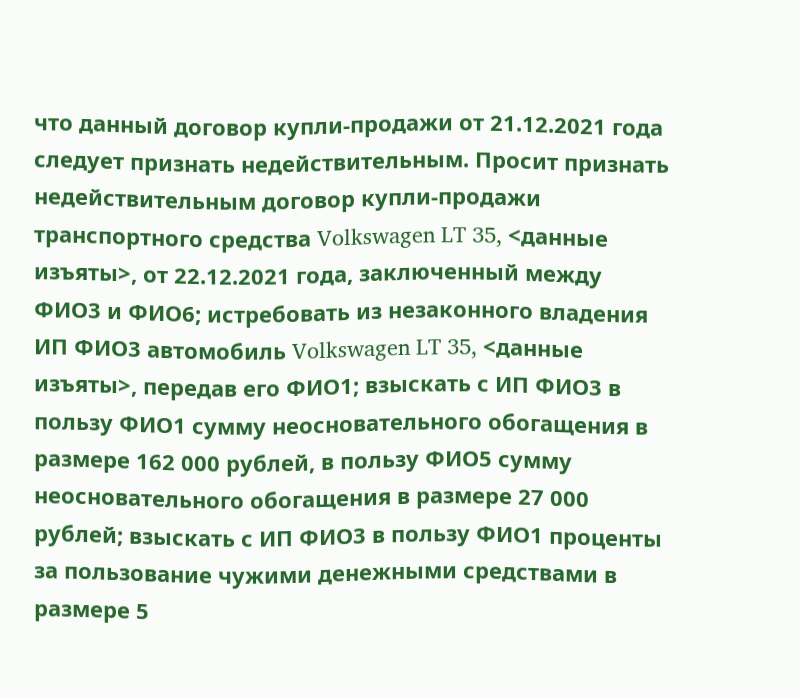что данный договор купли-продажи от 21.12.2021 года следует признать недействительным. Просит признать недействительным договор купли-продажи транспортного средства Volkswagen LT 35, <данные изъяты>, от 22.12.2021 года, заключенный между ФИО3 и ФИО6; истребовать из незаконного владения ИП ФИО3 автомобиль Volkswagen LT 35, <данные изъяты>, передав его ФИО1; взыскать с ИП ФИО3 в пользу ФИО1 сумму неосновательного обогащения в размере 162 000 рублей, в пользу ФИО5 сумму неосновательного обогащения в размере 27 000 рублей; взыскать с ИП ФИО3 в пользу ФИО1 проценты за пользование чужими денежными средствами в размере 5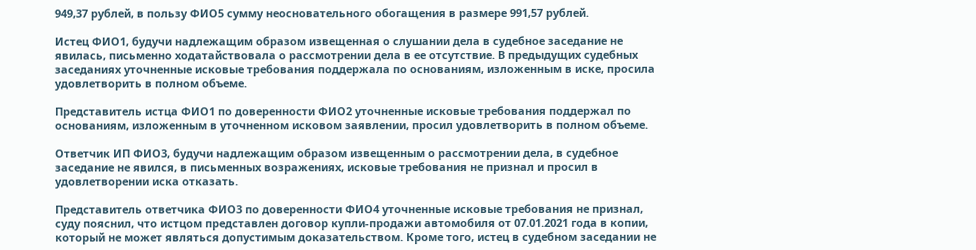949,37 рублей, в пользу ФИО5 сумму неосновательного обогащения в размере 991,57 рублей.

Истец ФИО1, будучи надлежащим образом извещенная о слушании дела в судебное заседание не явилась, письменно ходатайствовала о рассмотрении дела в ее отсутствие. В предыдущих судебных заседаниях уточненные исковые требования поддержала по основаниям, изложенным в иске, просила удовлетворить в полном объеме.

Представитель истца ФИО1 по доверенности ФИО2 уточненные исковые требования поддержал по основаниям, изложенным в уточненном исковом заявлении, просил удовлетворить в полном объеме.

Ответчик ИП ФИО3, будучи надлежащим образом извещенным о рассмотрении дела, в судебное заседание не явился, в письменных возражениях, исковые требования не признал и просил в удовлетворении иска отказать.

Представитель ответчика ФИО3 по доверенности ФИО4 уточненные исковые требования не признал, суду пояснил, что истцом представлен договор купли-продажи автомобиля от 07.01.2021 года в копии, который не может являться допустимым доказательством. Кроме того, истец в судебном заседании не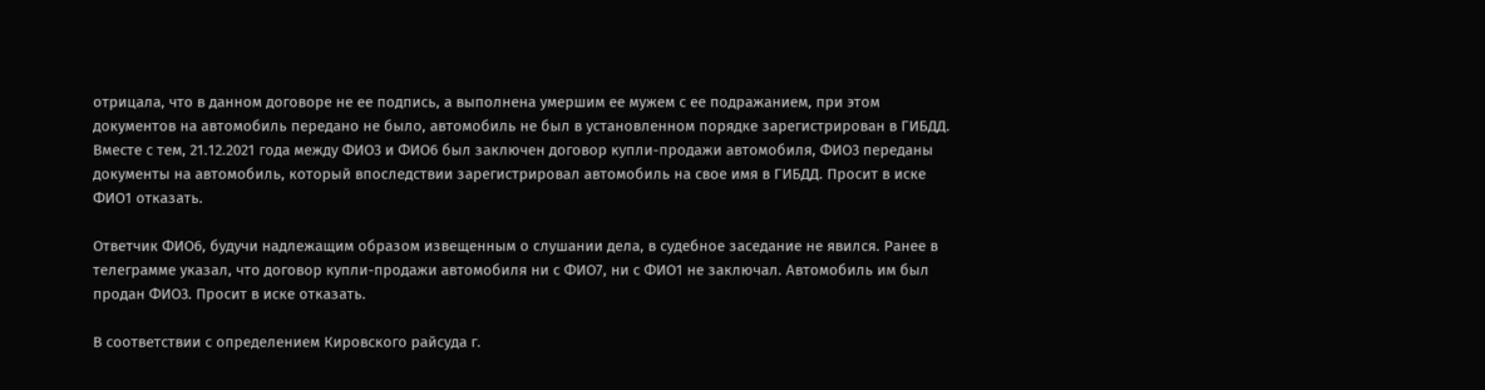отрицала, что в данном договоре не ее подпись, а выполнена умершим ее мужем с ее подражанием, при этом документов на автомобиль передано не было, автомобиль не был в установленном порядке зарегистрирован в ГИБДД. Вместе с тем, 21.12.2021 года между ФИО3 и ФИО6 был заключен договор купли-продажи автомобиля, ФИО3 переданы документы на автомобиль, который впоследствии зарегистрировал автомобиль на свое имя в ГИБДД. Просит в иске ФИО1 отказать.

Ответчик ФИО6, будучи надлежащим образом извещенным о слушании дела, в судебное заседание не явился. Ранее в телеграмме указал, что договор купли-продажи автомобиля ни с ФИО7, ни с ФИО1 не заключал. Автомобиль им был продан ФИО3. Просит в иске отказать.

В соответствии с определением Кировского райсуда г.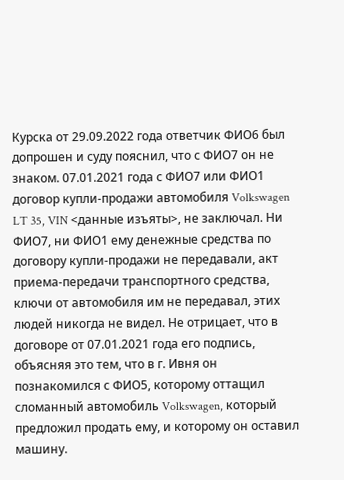Курска от 29.09.2022 года ответчик ФИО6 был допрошен и суду пояснил, что с ФИО7 он не знаком. 07.01.2021 года с ФИО7 или ФИО1 договор купли-продажи автомобиля Volkswagen LT 35, VIN <данные изъяты>, не заключал. Ни ФИО7, ни ФИО1 ему денежные средства по договору купли-продажи не передавали, акт приема-передачи транспортного средства, ключи от автомобиля им не передавал, этих людей никогда не видел. Не отрицает, что в договоре от 07.01.2021 года его подпись, объясняя это тем, что в г. Ивня он познакомился с ФИО5, которому оттащил сломанный автомобиль Volkswagen, который предложил продать ему, и которому он оставил машину.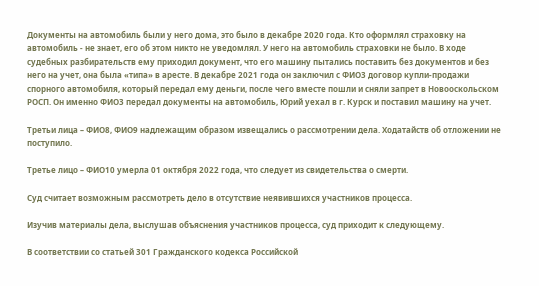Документы на автомобиль были у него дома, это было в декабре 2020 года. Кто оформлял страховку на автомобиль - не знает, его об этом никто не уведомлял. У него на автомобиль страховки не было. В ходе судебных разбирательств ему приходил документ, что его машину пытались поставить без документов и без него на учет, она была «типа» в аресте. В декабре 2021 года он заключил с ФИО3 договор купли-продажи спорного автомобиля, который передал ему деньги, после чего вместе пошли и сняли запрет в Новооскольском РОСП. Он именно ФИО3 передал документы на автомобиль, Юрий уехал в г. Курск и поставил машину на учет.

Третьи лица – ФИО8, ФИО9 надлежащим образом извещались о рассмотрении дела. Ходатайств об отложении не поступило.

Третье лицо – ФИО10 умерла 01 октября 2022 года, что следует из свидетельства о смерти.

Суд считает возможным рассмотреть дело в отсутствие неявившихся участников процесса.

Изучив материалы дела, выслушав объяснения участников процесса, суд приходит к следующему.

В соответствии со статьей 301 Гражданского кодекса Российской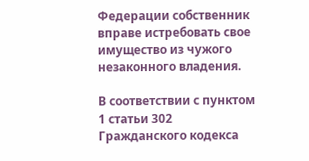Федерации собственник вправе истребовать свое имущество из чужого незаконного владения.

В соответствии с пунктом 1 статьи 302 Гражданского кодекса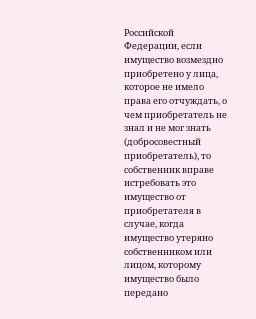Российской Федерации, если имущество возмездно приобретено у лица, которое не имело права его отчуждать, о чем приобретатель не знал и не мог знать (добросовестный приобретатель), то собственник вправе истребовать это имущество от приобретателя в случае, когда имущество утеряно собственником или лицом, которому имущество было передано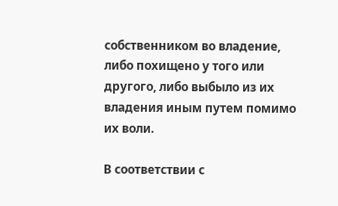собственником во владение, либо похищено у того или другого, либо выбыло из их владения иным путем помимо их воли.

В соответствии с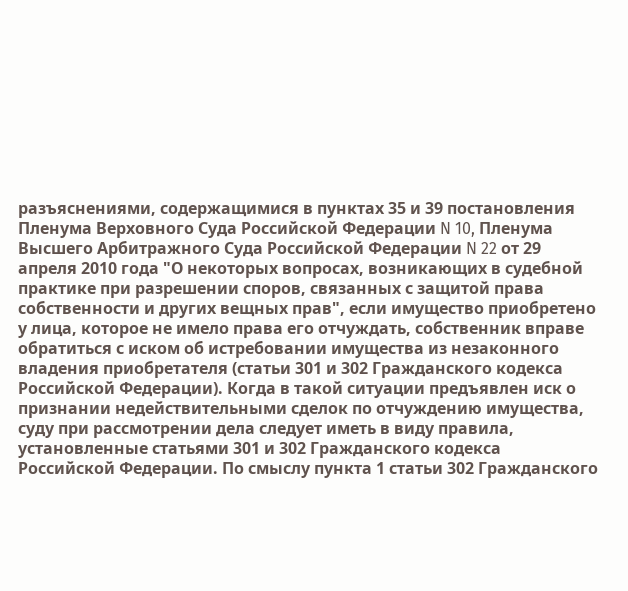разъяснениями, содержащимися в пунктах 35 и 39 постановления Пленума Верховного Суда Российской Федерации N 10, Пленума Высшего Арбитражного Суда Российской Федерации N 22 от 29 апреля 2010 года "О некоторых вопросах, возникающих в судебной практике при разрешении споров, связанных с защитой права собственности и других вещных прав", если имущество приобретено у лица, которое не имело права его отчуждать, собственник вправе обратиться с иском об истребовании имущества из незаконного владения приобретателя (статьи 301 и 302 Гражданского кодекса Российской Федерации). Когда в такой ситуации предъявлен иск о признании недействительными сделок по отчуждению имущества, суду при рассмотрении дела следует иметь в виду правила, установленные статьями 301 и 302 Гражданского кодекса Российской Федерации. По смыслу пункта 1 статьи 302 Гражданского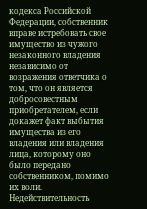кодекса Российской Федерации, собственник вправе истребовать свое имущество из чужого незаконного владения независимо от возражения ответчика о том, что он является добросовестным приобретателем, если докажет факт выбытия имущества из его владения или владения лица, которому оно было передано собственником, помимо их воли. Недействительность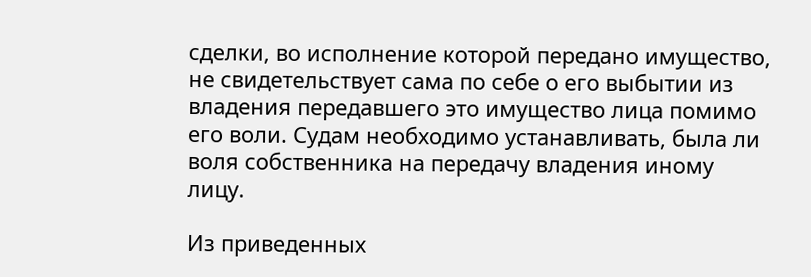сделки, во исполнение которой передано имущество, не свидетельствует сама по себе о его выбытии из владения передавшего это имущество лица помимо его воли. Судам необходимо устанавливать, была ли воля собственника на передачу владения иному лицу.

Из приведенных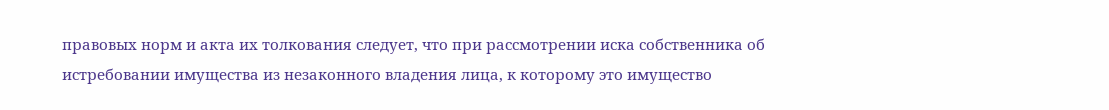правовых норм и акта их толкования следует, что при рассмотрении иска собственника об истребовании имущества из незаконного владения лица, к которому это имущество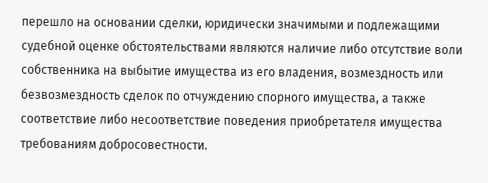перешло на основании сделки, юридически значимыми и подлежащими судебной оценке обстоятельствами являются наличие либо отсутствие воли собственника на выбытие имущества из его владения, возмездность или безвозмездность сделок по отчуждению спорного имущества, а также соответствие либо несоответствие поведения приобретателя имущества требованиям добросовестности.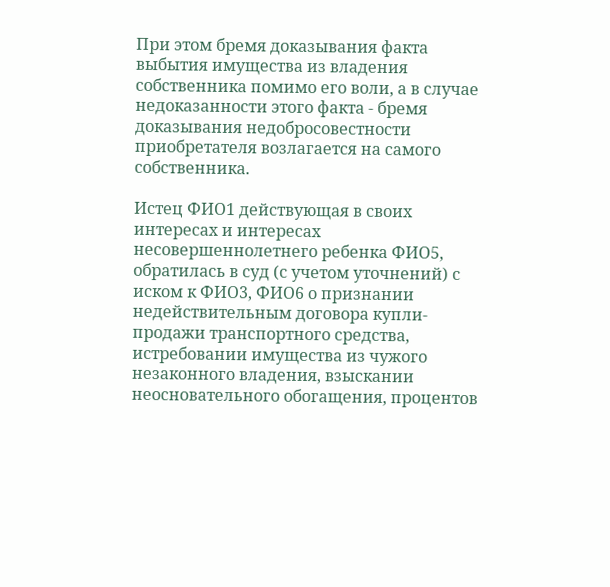При этом бремя доказывания факта выбытия имущества из владения собственника помимо его воли, а в случае недоказанности этого факта - бремя доказывания недобросовестности приобретателя возлагается на самого собственника.

Истец ФИО1 действующая в своих интересах и интересах несовершеннолетнего ребенка ФИО5, обратилась в суд (с учетом уточнений) с иском к ФИО3, ФИО6 о признании недействительным договора купли-продажи транспортного средства, истребовании имущества из чужого незаконного владения, взыскании неосновательного обогащения, процентов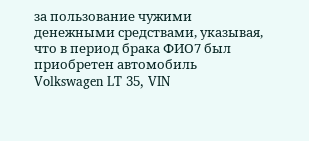за пользование чужими денежными средствами, указывая, что в период брака ФИО7 был приобретен автомобиль Volkswagen LT 35, VIN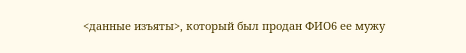<данные изъяты>, который был продан ФИО6 ее мужу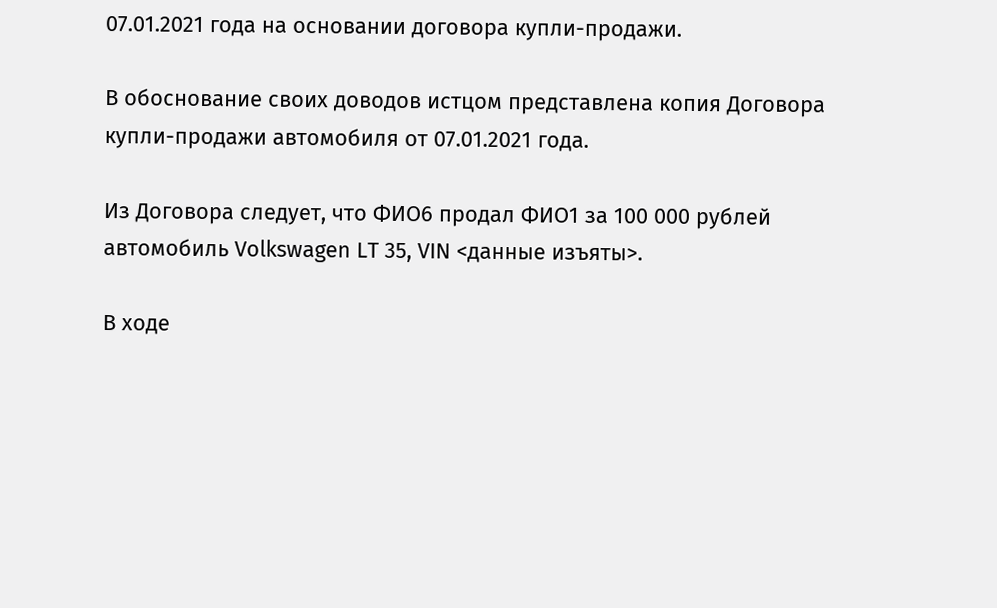07.01.2021 года на основании договора купли-продажи.

В обоснование своих доводов истцом представлена копия Договора купли-продажи автомобиля от 07.01.2021 года.

Из Договора следует, что ФИО6 продал ФИО1 за 100 000 рублей автомобиль Volkswagen LT 35, VIN <данные изъяты>.

В ходе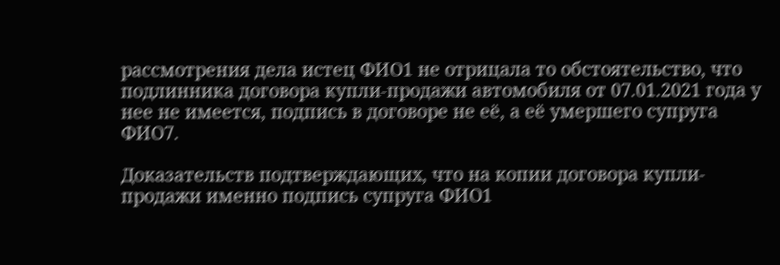рассмотрения дела истец ФИО1 не отрицала то обстоятельство, что подлинника договора купли-продажи автомобиля от 07.01.2021 года у нее не имеется, подпись в договоре не её, а её умершего супруга ФИО7.

Доказательств подтверждающих, что на копии договора купли-продажи именно подпись супруга ФИО1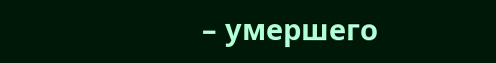– умершего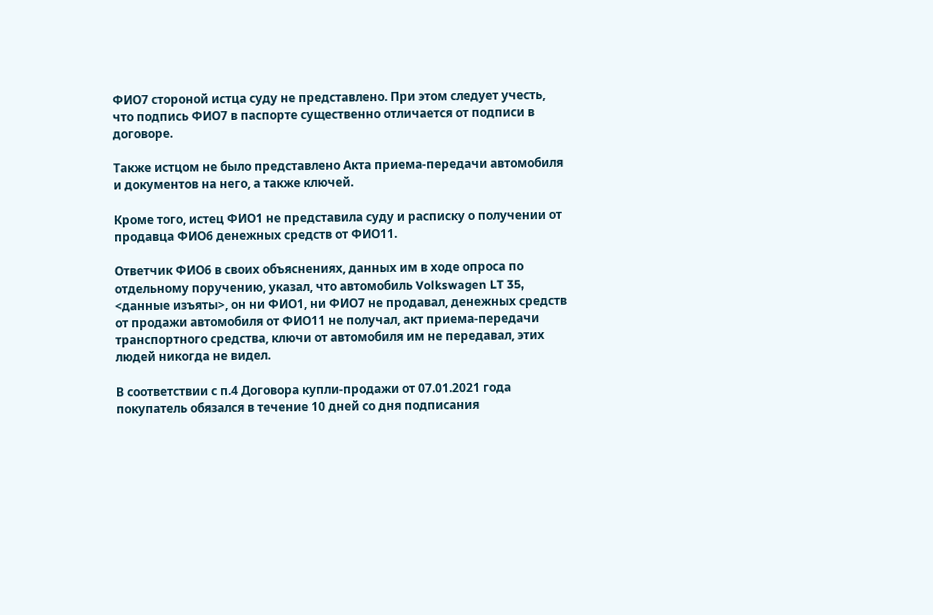ФИО7 стороной истца суду не представлено. При этом следует учесть, что подпись ФИО7 в паспорте существенно отличается от подписи в договоре.

Также истцом не было представлено Акта приема-передачи автомобиля и документов на него, а также ключей.

Кроме того, истец ФИО1 не представила суду и расписку о получении от продавца ФИО6 денежных средств от ФИО11.

Ответчик ФИО6 в своих объяснениях, данных им в ходе опроса по отдельному поручению, указал, что автомобиль Volkswagen LT 35, <данные изъяты>, он ни ФИО1, ни ФИО7 не продавал, денежных средств от продажи автомобиля от ФИО11 не получал, акт приема-передачи транспортного средства, ключи от автомобиля им не передавал, этих людей никогда не видел.

В соответствии с п.4 Договора купли-продажи от 07.01.2021 года покупатель обязался в течение 10 дней со дня подписания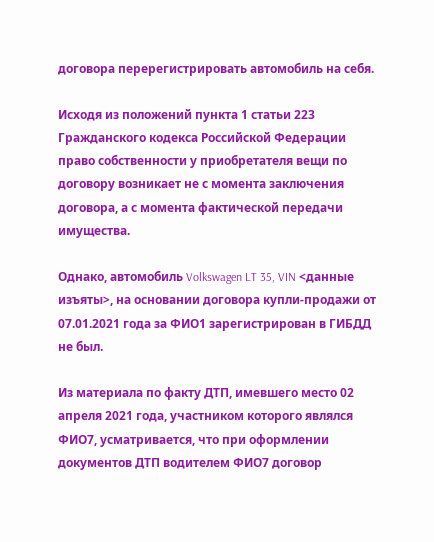договора перерегистрировать автомобиль на себя.

Исходя из положений пункта 1 статьи 223 Гражданского кодекса Российской Федерации право собственности у приобретателя вещи по договору возникает не с момента заключения договора, а с момента фактической передачи имущества.

Однако, автомобиль Volkswagen LT 35, VIN <данные изъяты>, на основании договора купли-продажи от 07.01.2021 года за ФИО1 зарегистрирован в ГИБДД не был.

Из материала по факту ДТП, имевшего место 02 апреля 2021 года, участником которого являлся ФИО7, усматривается, что при оформлении документов ДТП водителем ФИО7 договор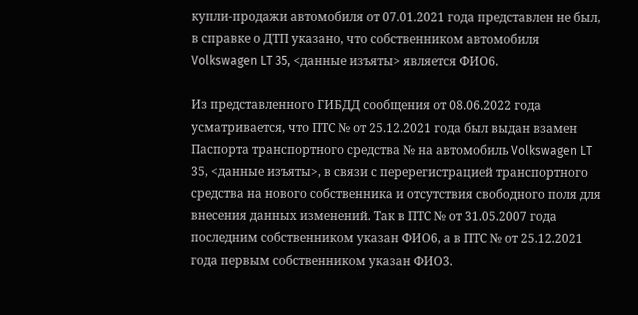купли-продажи автомобиля от 07.01.2021 года представлен не был, в справке о ДТП указано, что собственником автомобиля Volkswagen LT 35, <данные изъяты> является ФИО6.

Из представленного ГИБДД сообщения от 08.06.2022 года усматривается, что ПТС № от 25.12.2021 года был выдан взамен Паспорта транспортного средства № на автомобиль Volkswagen LT 35, <данные изъяты>, в связи с перерегистрацией транспортного средства на нового собственника и отсутствия свободного поля для внесения данных изменений. Так в ПТС № от 31.05.2007 года последним собственником указан ФИО6, а в ПТС № от 25.12.2021 года первым собственником указан ФИО3.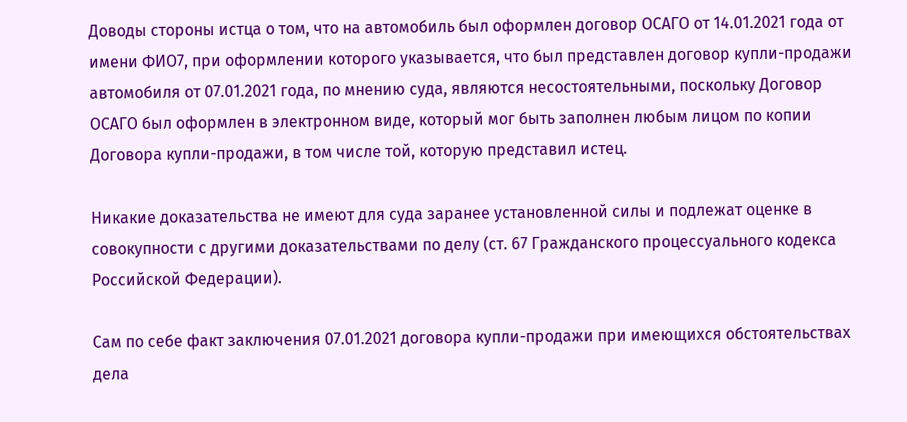Доводы стороны истца о том, что на автомобиль был оформлен договор ОСАГО от 14.01.2021 года от имени ФИО7, при оформлении которого указывается, что был представлен договор купли-продажи автомобиля от 07.01.2021 года, по мнению суда, являются несостоятельными, поскольку Договор ОСАГО был оформлен в электронном виде, который мог быть заполнен любым лицом по копии Договора купли-продажи, в том числе той, которую представил истец.

Никакие доказательства не имеют для суда заранее установленной силы и подлежат оценке в совокупности с другими доказательствами по делу (ст. 67 Гражданского процессуального кодекса Российской Федерации).

Сам по себе факт заключения 07.01.2021 договора купли-продажи при имеющихся обстоятельствах дела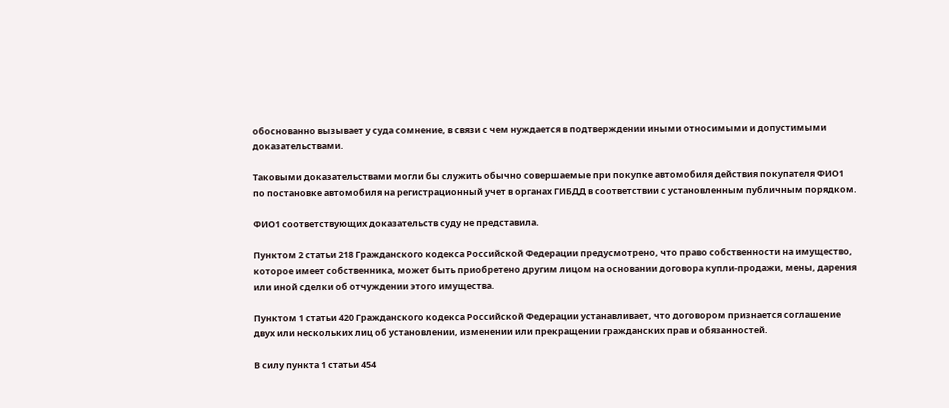обоснованно вызывает у суда сомнение, в связи с чем нуждается в подтверждении иными относимыми и допустимыми доказательствами.

Таковыми доказательствами могли бы служить обычно совершаемые при покупке автомобиля действия покупателя ФИО1 по постановке автомобиля на регистрационный учет в органах ГИБДД в соответствии с установленным публичным порядком.

ФИО1 соответствующих доказательств суду не представила.

Пунктом 2 статьи 218 Гражданского кодекса Российской Федерации предусмотрено, что право собственности на имущество, которое имеет собственника, может быть приобретено другим лицом на основании договора купли-продажи, мены, дарения или иной сделки об отчуждении этого имущества.

Пунктом 1 статьи 420 Гражданского кодекса Российской Федерации устанавливает, что договором признается соглашение двух или нескольких лиц об установлении, изменении или прекращении гражданских прав и обязанностей.

В силу пункта 1 статьи 454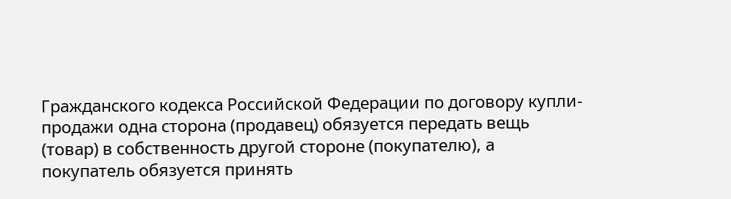Гражданского кодекса Российской Федерации по договору купли-продажи одна сторона (продавец) обязуется передать вещь (товар) в собственность другой стороне (покупателю), а покупатель обязуется принять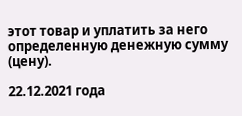этот товар и уплатить за него определенную денежную сумму (цену).

22.12.2021 года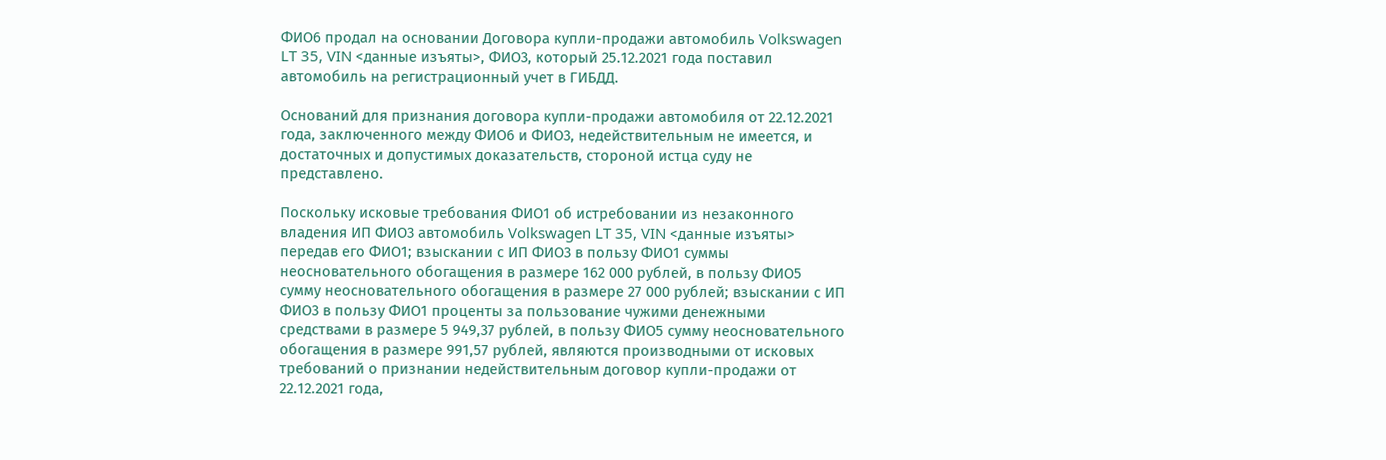ФИО6 продал на основании Договора купли-продажи автомобиль Volkswagen LT 35, VIN <данные изъяты>, ФИО3, который 25.12.2021 года поставил автомобиль на регистрационный учет в ГИБДД.

Оснований для признания договора купли-продажи автомобиля от 22.12.2021 года, заключенного между ФИО6 и ФИО3, недействительным не имеется, и достаточных и допустимых доказательств, стороной истца суду не представлено.

Поскольку исковые требования ФИО1 об истребовании из незаконного владения ИП ФИО3 автомобиль Volkswagen LT 35, VIN <данные изъяты> передав его ФИО1; взыскании с ИП ФИО3 в пользу ФИО1 суммы неосновательного обогащения в размере 162 000 рублей, в пользу ФИО5 сумму неосновательного обогащения в размере 27 000 рублей; взыскании с ИП ФИО3 в пользу ФИО1 проценты за пользование чужими денежными средствами в размере 5 949,37 рублей, в пользу ФИО5 сумму неосновательного обогащения в размере 991,57 рублей, являются производными от исковых требований о признании недействительным договор купли-продажи от 22.12.2021 года,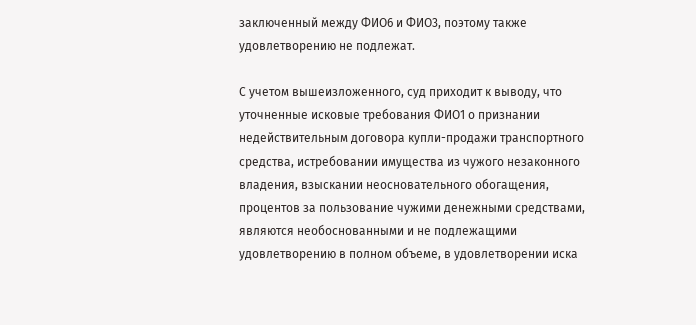заключенный между ФИО6 и ФИО3, поэтому также удовлетворению не подлежат.

С учетом вышеизложенного, суд приходит к выводу, что уточненные исковые требования ФИО1 о признании недействительным договора купли-продажи транспортного средства, истребовании имущества из чужого незаконного владения, взыскании неосновательного обогащения, процентов за пользование чужими денежными средствами, являются необоснованными и не подлежащими удовлетворению в полном объеме, в удовлетворении иска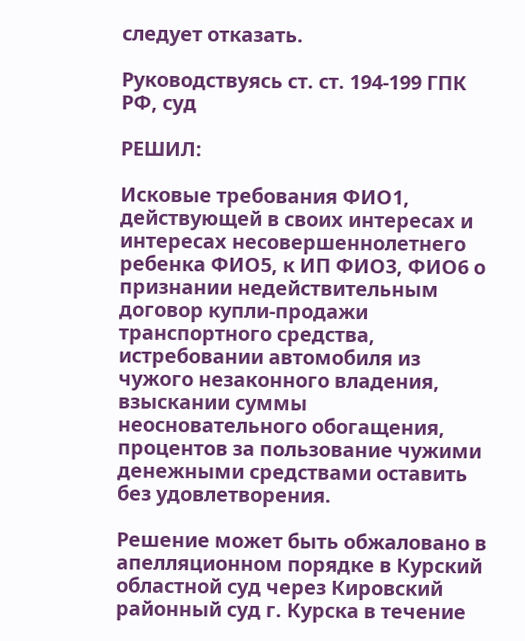следует отказать.

Руководствуясь ст. ст. 194-199 ГПК РФ, суд

РЕШИЛ:

Исковые требования ФИО1, действующей в своих интересах и интересах несовершеннолетнего ребенка ФИО5, к ИП ФИО3, ФИО6 о признании недействительным договор купли-продажи транспортного средства, истребовании автомобиля из чужого незаконного владения, взыскании суммы неосновательного обогащения, процентов за пользование чужими денежными средствами оставить без удовлетворения.

Решение может быть обжаловано в апелляционном порядке в Курский областной суд через Кировский районный суд г. Курска в течение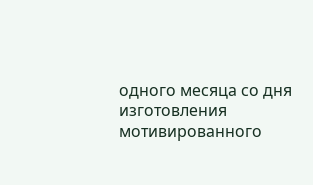одного месяца со дня изготовления мотивированного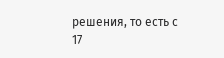решения, то есть с 17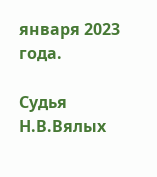января 2023 года.

Судья Н.В.Вялых